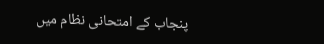پنجاب کے امتحانی نظام میں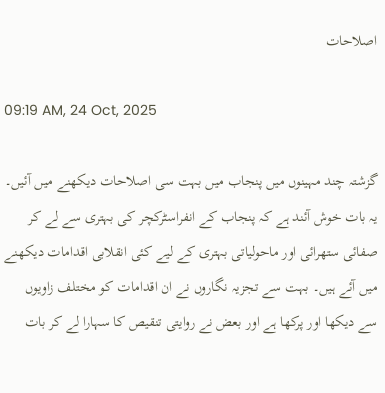اصلاحات

09:19 AM, 24 Oct, 2025

گزشتہ چند مہینوں میں پنجاب میں بہت سی اصلاحات دیکھنے میں آئیں۔ یہ بات خوش آئند ہے کہ پنجاب کے انفراسٹرکچر کی بہتری سے لے کر صفائی ستھرائی اور ماحولیاتی بہتری کے لیے کئی انقلابی اقدامات دیکھنے میں آئے ہیں۔ بہت سے تجزیہ نگاروں نے ان اقدامات کو مختلف زاویوں سے دیکھا اور پرکھا ہے اور بعض نے روایتی تنقیص کا سہارا لے کر بات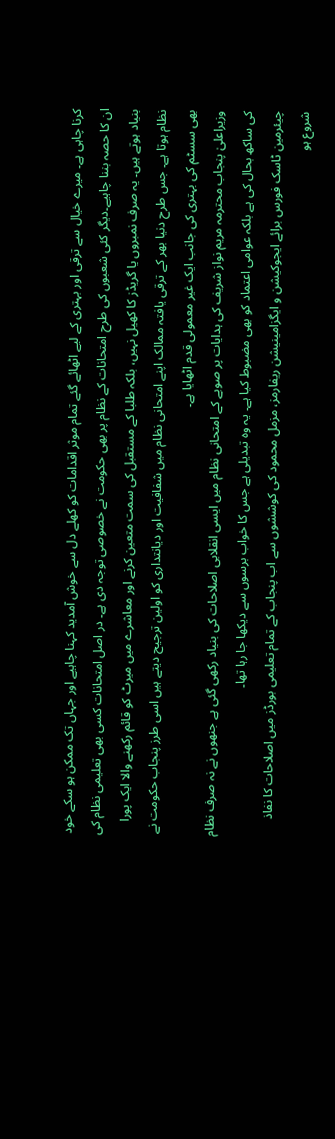کرنا چاہی ہے۔ میرے خیال سے ترقی اور بہتری کے لیے اٹھائے گئے تمام موثر اقدامات کو کھلے دل سے خوش آمدید کہنا چاہیے اور جہاں تک ممکن ہو سکے خود ان کا حصہ بننا چاہیے۔دیگر کئی شعبوں کی طرح امتحانات کے نظام پر بھی حکومت نے خصوصی توجہ دی ہے۔ در اصل امتحانات کسی بھی تعلیمی نظام کی بنیاد ہوتے ہیں۔ یہ صرف نمبروں یا گریڈز کا کھیل نہیں، بلکہ طلبا کے مستقبل کی سمت متعین کرنے اور معاشرے میں میرٹ کو قائم رکھنے والا ایک پورا نظام ہوتا ہے۔ جس طرح دنیا بھر کے ترقی یافتہ ممالک اپنے امتحانی نظام میں شفافیت اور دیانتداری کو اولین ترجیح دیتے ہیں اسی طرز پنجاب حکومت نے بھی سسٹم کی بہتری کی جانب ایک غیر معمولی قدم اٹھایا ہے۔
وزیراعلیٰ پنجاب محترمہ مریم نواز شریف کی ہدایات پر صوبے کے امتحانی نظام میں ایسی انقلابی اصلاحات کی بنیاد رکھی گئی ہے جنھوں نے نہ صرف نظام کی ساکھ بحال کی ہے بلکہ عوامی اعتماد کو بھی مضبوط کیا ہے۔ یہ وہ تبدیلی ہے جس کا خواب برسوں سے دیکھا جا رہا تھا۔
چیئرمین ٹاسک فورس برائے ایجوکیشن و ایگزامینیشن ریفارمز، مزمل محمود کی کوششوں سے اب پنجاب کے تمام تعلیمی بورڈز میں اصلاحات کا نفاذ شروع ہو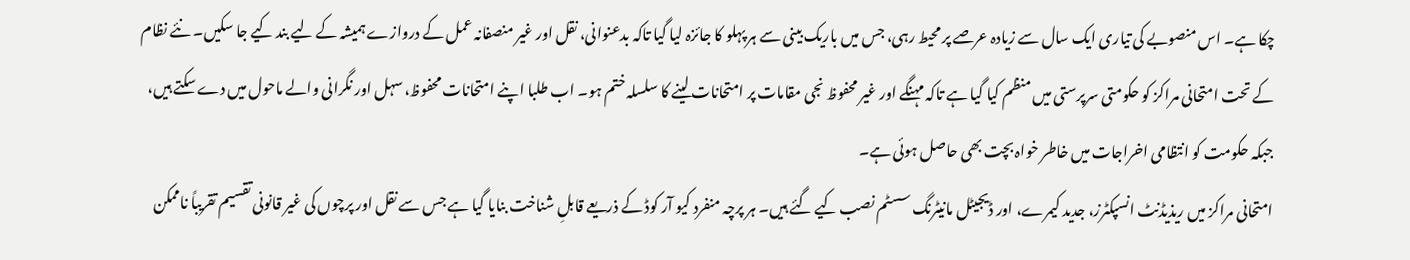چکا ہے۔ اس منصوبے کی تیاری ایک سال سے زیادہ عرصے پر محیط رہی، جس میں باریک بینی سے ہر پہلو کا جائزہ لیا گیا تاکہ بدعنوانی، نقل اور غیر منصفانہ عمل کے دروازے ہمیشہ کے لیے بند کیے جا سکیں۔ نئے نظام کے تحت امتحانی مراکز کو حکومتی سرپرستی میں منظم کیا گیا ہے تاکہ مہنگے اور غیر محفوظ نجی مقامات پر امتحانات لینے کا سلسلہ ختم ہو۔ اب طلبا اپنے امتحانات محفوظ، سہل اور نگرانی والے ماحول میں دے سکتے ہیں، جبکہ حکومت کو انتظامی اخراجات میں خاطر خواہ بچت بھی حاصل ہوئی ہے۔
امتحانی مراکز میں ریذیڈنٹ انسپکٹرز، جدید کیمرے، اور ڈیجیٹل مانیٹرنگ سسٹم نصب کیے گئے ہیں۔ ہر پرچہ منفرد کیو آر کوڈ کے ذریعے قابلِ شناخت بنایا گیا ہے جس سے نقل اور پرچوں کی غیر قانونی تقسیم تقریباً ناممکن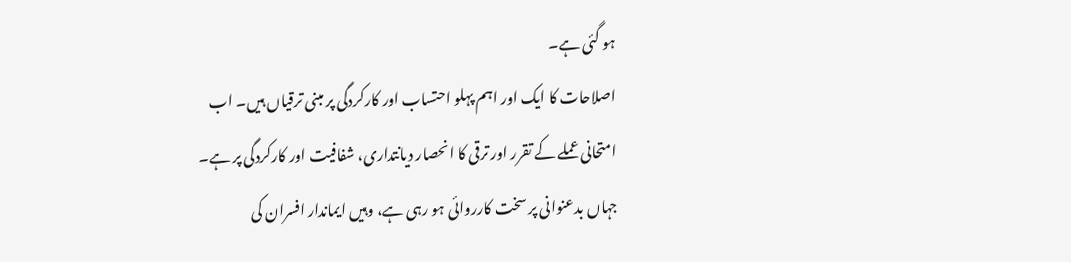ہو گئی ہے۔
اصلاحات کا ایک اور اہم پہلو احتساب اور کارکردگی پر مبنی ترقیاں ہیں۔ اب امتحانی عملے کے تقرر اور ترقی کا انحصار دیانتداری، شفافیت اور کارکردگی پر ہے۔ جہاں بدعنوانی پر سخت کارروائی ہو رہی ہے، وہیں ایماندار افسران کی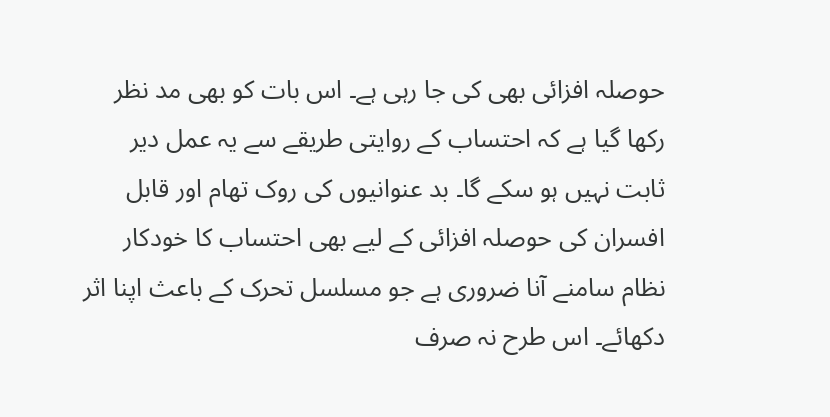حوصلہ افزائی بھی کی جا رہی ہے۔ اس بات کو بھی مد نظر رکھا گیا ہے کہ احتساب کے روایتی طریقے سے یہ عمل دیر ثابت نہیں ہو سکے گا۔ بد عنوانیوں کی روک تھام اور قابل افسران کی حوصلہ افزائی کے لیے بھی احتساب کا خودکار نظام سامنے آنا ضروری ہے جو مسلسل تحرک کے باعث اپنا اثر دکھائے۔ اس طرح نہ صرف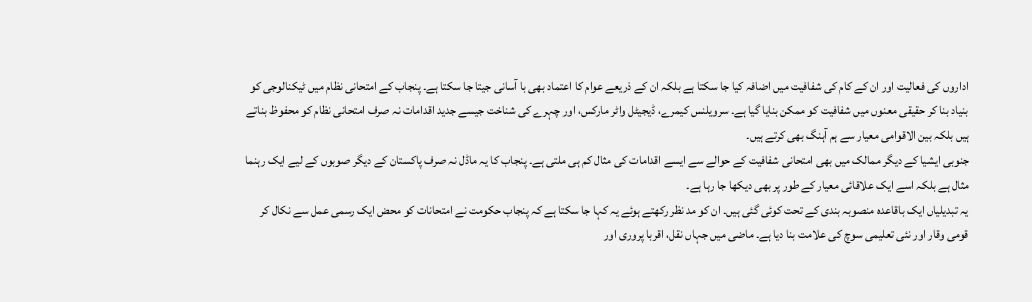اداروں کی فعالیت اور ان کے کام کی شفافیت میں اضافہ کیا جا سکتا ہے بلکہ ان کے ذریعے عوام کا اعتماد بھی با آسانی جیتا جا سکتا ہے۔ پنجاب کے امتحانی نظام میں ٹیکنالوجی کو بنیاد بنا کر حقیقی معنوں میں شفافیت کو ممکن بنایا گیا ہے۔ سرویلنس کیمرے، ڈیجیٹل واٹر مارکس، اور چہرے کی شناخت جیسے جدید اقدامات نہ صرف امتحانی نظام کو محفوظ بناتے ہیں بلکہ بین الاقوامی معیار سے ہم آہنگ بھی کرتے ہیں۔
جنوبی ایشیا کے دیگر ممالک میں بھی امتحانی شفافیت کے حوالے سے ایسے اقدامات کی مثال کم ہی ملتی ہے۔ پنجاب کا یہ ماڈل نہ صرف پاکستان کے دیگر صوبوں کے لیے ایک رہنما مثال ہے بلکہ اسے ایک علاقائی معیار کے طور پر بھی دیکھا جا رہا ہے۔
یہ تبدیلیاں ایک باقاعدہ منصوبہ بندی کے تحت کوئی گئی ہیں۔ ان کو مد نظر رکھتے ہوئے یہ کہا جا سکتا ہے کہ پنجاب حکومت نے امتحانات کو محض ایک رسمی عمل سے نکال کر قومی وقار اور نئی تعلیمی سوچ کی علامت بنا دیا ہے۔ ماضی میں جہاں نقل، اقربا پروری اور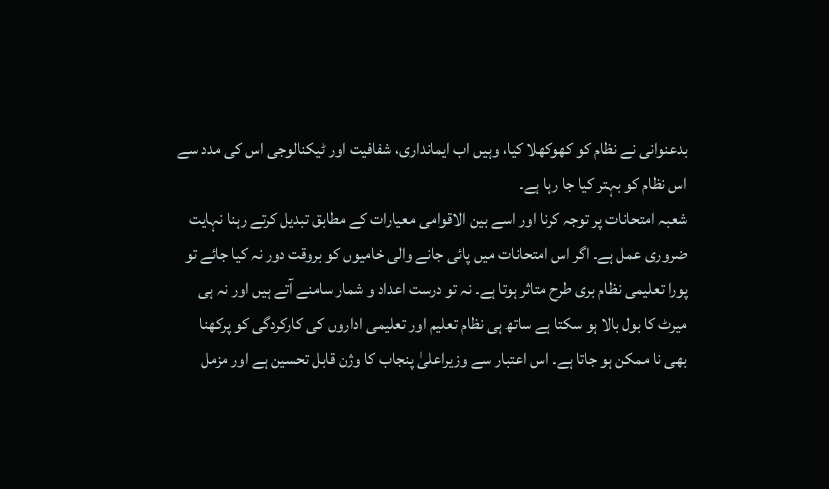بدعنوانی نے نظام کو کھوکھلا کیا، وہیں اب ایمانداری، شفافیت اور ٹیکنالوجی اس کی مدد سے اس نظام کو بہتر کیا جا رہا ہے۔
شعبہ امتحانات پر توجہ کرنا اور اسے بین الاقوامی معیارات کے مطابق تبدیل کرتے رہنا نہایت ضروری عمل ہے۔ اگر اس امتحانات میں پائی جانے والی خامیوں کو بروقت دور نہ کیا جائے تو پورا تعلیمی نظام بری طرح متاثر ہوتا ہے۔ نہ تو درست اعداد و شمار سامنے آتے ہیں اور نہ ہی میرٹ کا بول بالا ہو سکتا ہے ساتھ ہی نظام تعلیم اور تعلیمی اداروں کی کارکردگی کو پرکھنا بھی نا ممکن ہو جاتا ہے۔ اس اعتبار سے وزیراعلیٰ پنجاب کا وژن قابل تحسین ہے اور مزمل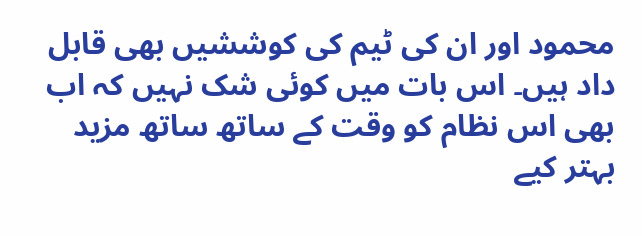محمود اور ان کی ٹیم کی کوششیں بھی قابل داد ہیں۔ اس بات میں کوئی شک نہیں کہ اب بھی اس نظام کو وقت کے ساتھ ساتھ مزید بہتر کیے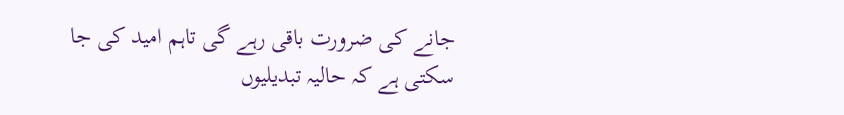جانے کی ضرورت باقی رہے گی تاہم امید کی جا سکتی ہے کہ حالیہ تبدیلیوں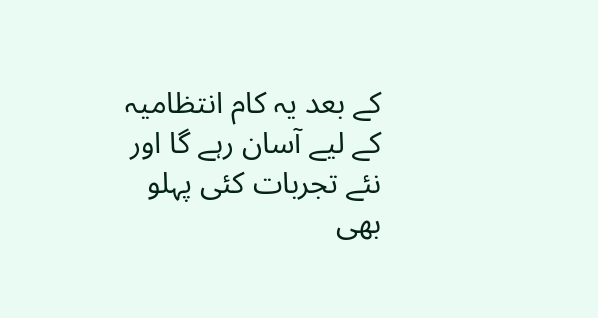کے بعد یہ کام انتظامیہ کے لیے آسان رہے گا اور نئے تجربات کئی پہلو بھی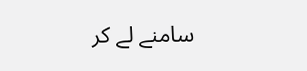سامنے لے کر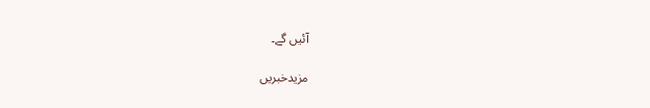آئیں گے۔

مزیدخبریں